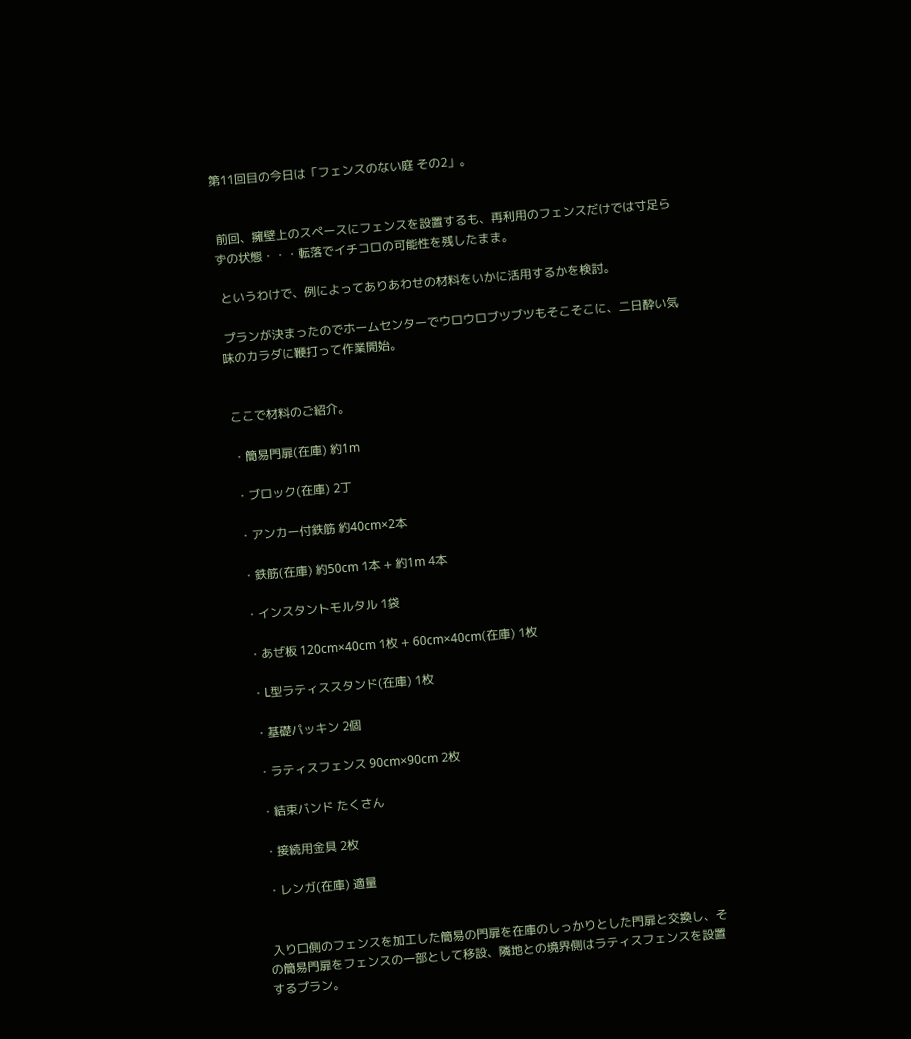第11回目の今日は「フェンスのない庭 その2」。


 前回、擁壁上のスペースにフェンスを設置するも、再利用のフェンスだけでは寸足らずの状態・・・転落でイチコロの可能性を残したまま。

 というわけで、例によってありあわせの材料をいかに活用するかを検討。

 プランが決まったのでホームセンターでウロウロブツブツもそこそこに、二日酔い気味のカラダに鞭打って作業開始。


 ここで材料のご紹介。

 ・簡易門扉(在庫) 約1m

 ・ブロック(在庫) 2丁

 ・アンカー付鉄筋 約40cm×2本

 ・鉄筋(在庫) 約50cm 1本 + 約1m 4本

 ・インスタントモルタル 1袋

 ・あぜ板 120cm×40cm 1枚 + 60cm×40cm(在庫) 1枚

 ・L型ラティススタンド(在庫) 1枚

 ・基礎パッキン 2個

 ・ラティスフェンス 90cm×90cm 2枚

 ・結束バンド たくさん

 ・接続用金具 2枚

 ・レンガ(在庫) 適量


 入り口側のフェンスを加工した簡易の門扉を在庫のしっかりとした門扉と交換し、その簡易門扉をフェンスの一部として移設、隣地との境界側はラティスフェンスを設置するプラン。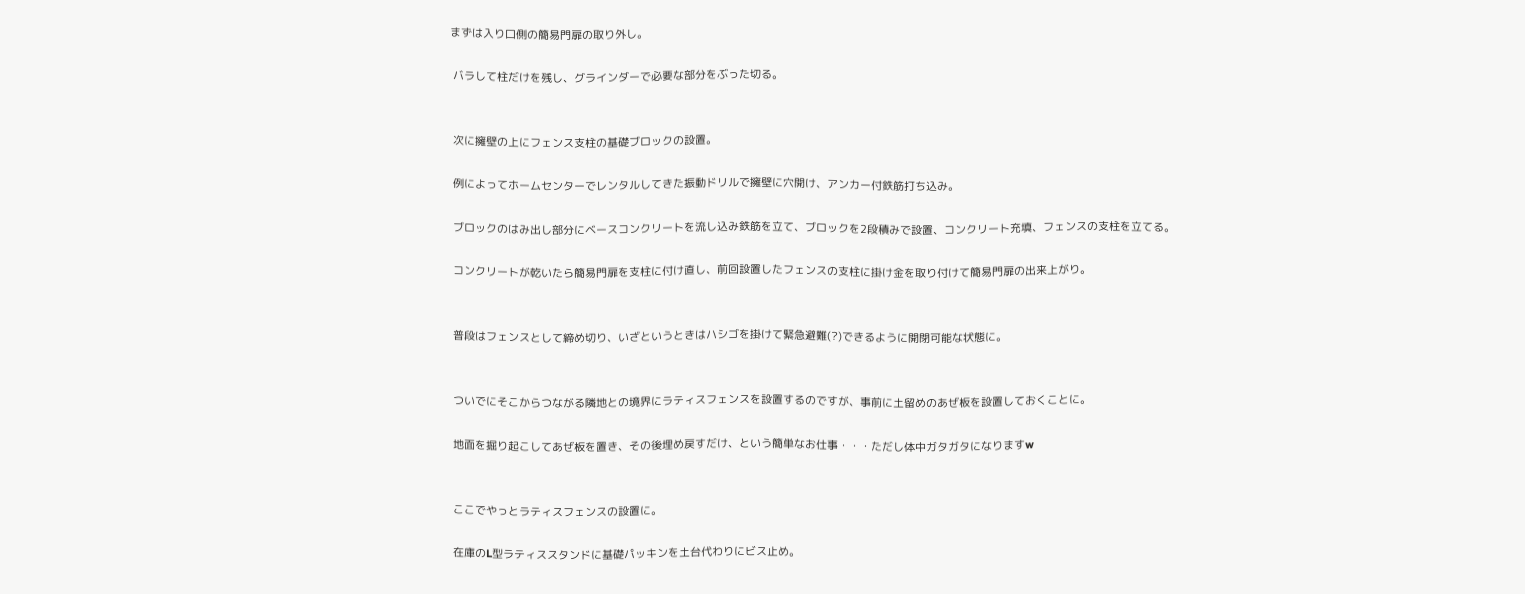まずは入り口側の簡易門扉の取り外し。

 バラして柱だけを残し、グラインダーで必要な部分をぶった切る。


 次に擁壁の上にフェンス支柱の基礎ブロックの設置。

 例によってホームセンターでレンタルしてきた振動ドリルで擁壁に穴開け、アンカー付鉄筋打ち込み。

 ブロックのはみ出し部分にベースコンクリートを流し込み鉄筋を立て、ブロックを2段積みで設置、コンクリート充填、フェンスの支柱を立てる。

 コンクリートが乾いたら簡易門扉を支柱に付け直し、前回設置したフェンスの支柱に掛け金を取り付けて簡易門扉の出来上がり。


 普段はフェンスとして締め切り、いざというときはハシゴを掛けて緊急避難(?)できるように開閉可能な状態に。


 ついでにそこからつながる隣地との境界にラティスフェンスを設置するのですが、事前に土留めのあぜ板を設置しておくことに。

 地面を掘り起こしてあぜ板を置き、その後埋め戻すだけ、という簡単なお仕事・・・ただし体中ガタガタになりますw


 ここでやっとラティスフェンスの設置に。

 在庫のL型ラティススタンドに基礎パッキンを土台代わりにビス止め。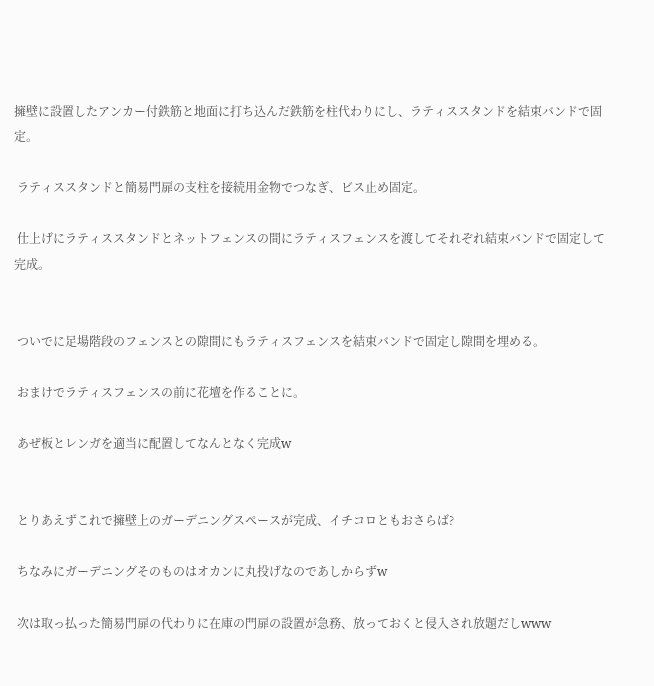擁壁に設置したアンカー付鉄筋と地面に打ち込んだ鉄筋を柱代わりにし、ラティススタンドを結束バンドで固定。

 ラティススタンドと簡易門扉の支柱を接続用金物でつなぎ、ビス止め固定。

 仕上げにラティススタンドとネットフェンスの間にラティスフェンスを渡してそれぞれ結束バンドで固定して完成。


 ついでに足場階段のフェンスとの隙間にもラティスフェンスを結束バンドで固定し隙間を埋める。

 おまけでラティスフェンスの前に花壇を作ることに。

 あぜ板とレンガを適当に配置してなんとなく完成w


 とりあえずこれで擁壁上のガーデニングスペースが完成、イチコロともおさらば?

 ちなみにガーデニングそのものはオカンに丸投げなのであしからずw

 次は取っ払った簡易門扉の代わりに在庫の門扉の設置が急務、放っておくと侵入され放題だしwww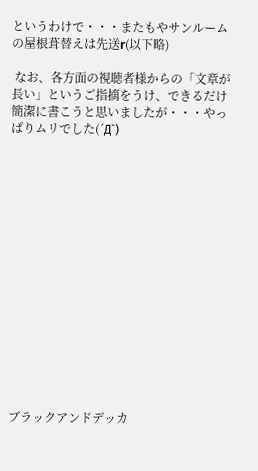というわけで・・・またもやサンルームの屋根葺替えは先送r(以下略)

 なお、各方面の視聴者様からの「文章が長い」というご指摘をうけ、できるだけ簡潔に書こうと思いましたが・・・やっぱりムリでした(´Д`)
















ブラックアンドデッカ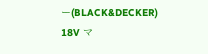ー(BLACK&DECKER) 18V マ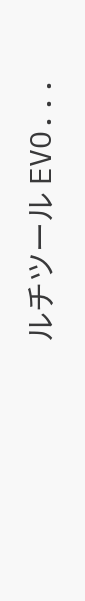ルチツール EVO...